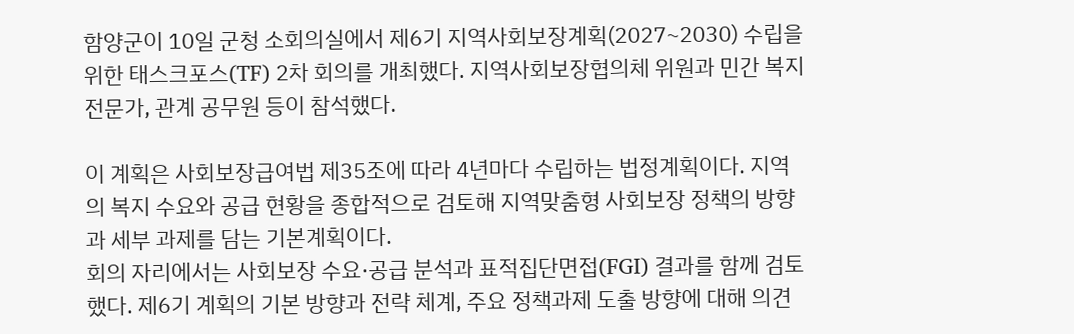함양군이 10일 군청 소회의실에서 제6기 지역사회보장계획(2027~2030) 수립을 위한 태스크포스(TF) 2차 회의를 개최했다. 지역사회보장협의체 위원과 민간 복지 전문가, 관계 공무원 등이 참석했다.

이 계획은 사회보장급여법 제35조에 따라 4년마다 수립하는 법정계획이다. 지역의 복지 수요와 공급 현황을 종합적으로 검토해 지역맞춤형 사회보장 정책의 방향과 세부 과제를 담는 기본계획이다.
회의 자리에서는 사회보장 수요·공급 분석과 표적집단면접(FGI) 결과를 함께 검토했다. 제6기 계획의 기본 방향과 전략 체계, 주요 정책과제 도출 방향에 대해 의견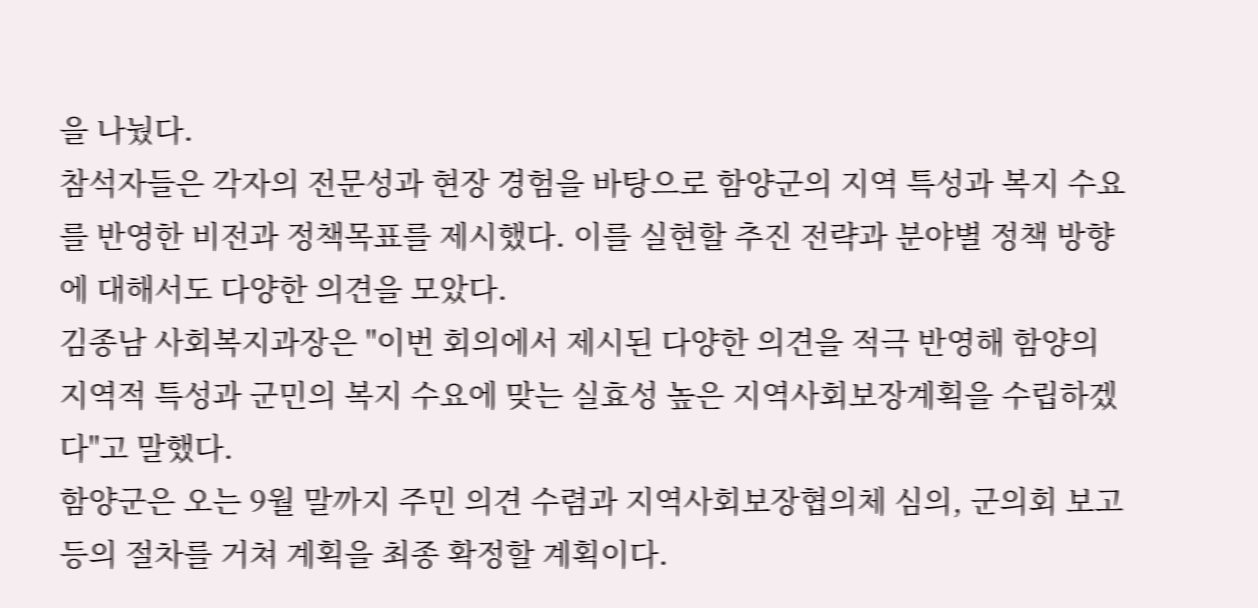을 나눴다.
참석자들은 각자의 전문성과 현장 경험을 바탕으로 함양군의 지역 특성과 복지 수요를 반영한 비전과 정책목표를 제시했다. 이를 실현할 추진 전략과 분야별 정책 방향에 대해서도 다양한 의견을 모았다.
김종남 사회복지과장은 "이번 회의에서 제시된 다양한 의견을 적극 반영해 함양의 지역적 특성과 군민의 복지 수요에 맞는 실효성 높은 지역사회보장계획을 수립하겠다"고 말했다.
함양군은 오는 9월 말까지 주민 의견 수렴과 지역사회보장협의체 심의, 군의회 보고 등의 절차를 거쳐 계획을 최종 확정할 계획이다.